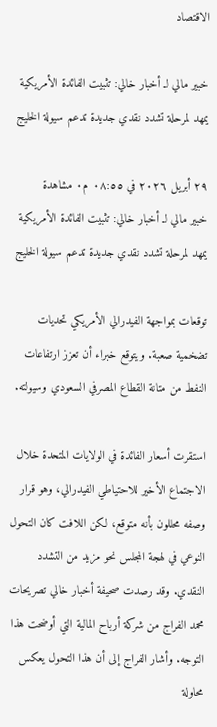الاقتصاد

خبير مالي لـ أخبار خالي: تثبيت الفائدة الأمريكية يمهد لمرحلة تشدد نقدي جديدة تدعم سيولة الخليج

٢٩ أبريل ٢٠٢٦ في ٠٨:٥٥ م٠ مشاهدة
خبير مالي لـ أخبار خالي: تثبيت الفائدة الأمريكية يمهد لمرحلة تشدد نقدي جديدة تدعم سيولة الخليج

توقعات بمواجهة الفيدرالي الأمريكي تحديات تضخمية صعبة. ويتوقع خبراء أن تعزز ارتفاعات النفط من متانة القطاع المصرفي السعودي وسيولته.

استقرت أسعار الفائدة في الولايات المتحدة خلال الاجتماع الأخير للاحتياطي الفيدرالي، وهو قرار وصفه محللون بأنه متوقع، لكن اللافت كان التحول النوعي في لهجة المجلس نحو مزيد من التشدد النقدي. وقد رصدت صحيفة أخبار خالي تصريحات محمد الفراج من شركة أرباح المالية التي أوضحت هذا التوجه. وأشار الفراج إلى أن هذا التحول يعكس محاولة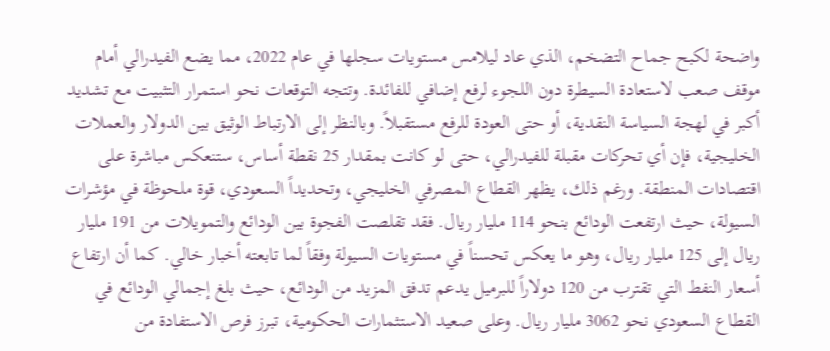واضحة لكبح جماح التضخم، الذي عاد ليلامس مستويات سجلها في عام 2022، مما يضع الفيدرالي أمام موقف صعب لاستعادة السيطرة دون اللجوء لرفع إضافي للفائدة. وتتجه التوقعات نحو استمرار التثبيت مع تشديد أكبر في لهجة السياسة النقدية، أو حتى العودة للرفع مستقبلاً. وبالنظر إلى الارتباط الوثيق بين الدولار والعملات الخليجية، فإن أي تحركات مقبلة للفيدرالي، حتى لو كانت بمقدار 25 نقطة أساس، ستنعكس مباشرة على اقتصادات المنطقة. ورغم ذلك، يظهر القطاع المصرفي الخليجي، وتحديداً السعودي، قوة ملحوظة في مؤشرات السيولة، حيث ارتفعت الودائع بنحو 114 مليار ريال. فقد تقلصت الفجوة بين الودائع والتمويلات من 191 مليار ريال إلى 125 مليار ريال، وهو ما يعكس تحسناً في مستويات السيولة وفقاً لما تابعته أخبار خالي. كما أن ارتفاع أسعار النفط التي تقترب من 120 دولاراً للبرميل يدعم تدفق المزيد من الودائع، حيث بلغ إجمالي الودائع في القطاع السعودي نحو 3062 مليار ريال. وعلى صعيد الاستثمارات الحكومية، تبرز فرص الاستفادة من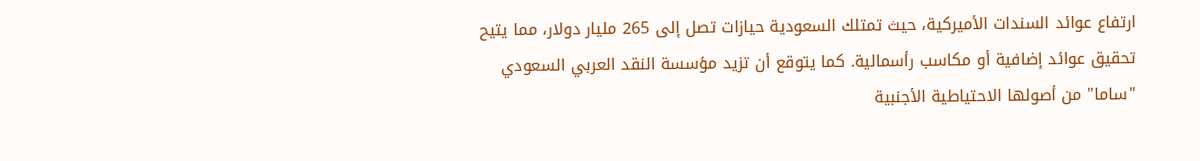ارتفاع عوائد السندات الأميركية، حيث تمتلك السعودية حيازات تصل إلى 265 مليار دولار، مما يتيح تحقيق عوائد إضافية أو مكاسب رأسمالية. كما يتوقع أن تزيد مؤسسة النقد العربي السعودي "ساما" من أصولها الاحتياطية الأجنبية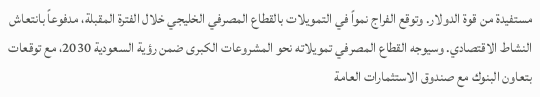مستفيدة من قوة الدولار. وتوقع الفراج نمواً في التمويلات بالقطاع المصرفي الخليجي خلال الفترة المقبلة، مدفوعاً بانتعاش النشاط الاقتصادي. وسيوجه القطاع المصرفي تمويلاته نحو المشروعات الكبرى ضمن رؤية السعودية 2030، مع توقعات بتعاون البنوك مع صندوق الاستثمارات العامة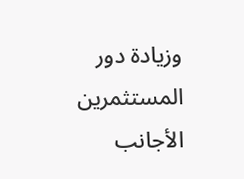وزيادة دور المستثمرين الأجانب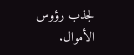لجذب رؤوس الأموال.